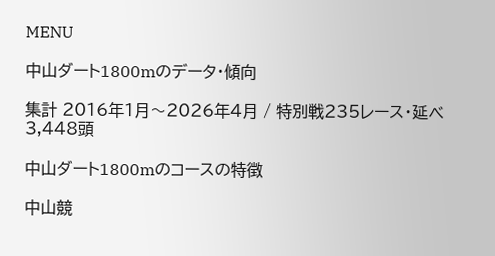MENU

中山ダート1800mのデータ・傾向

集計 2016年1月〜2026年4月 / 特別戦235レース・延べ3,448頭

中山ダート1800mのコースの特徴

中山競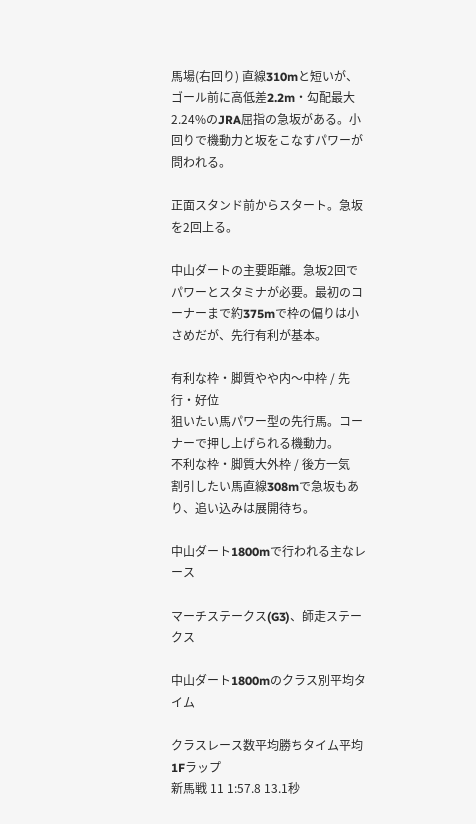馬場(右回り) 直線310mと短いが、ゴール前に高低差2.2m・勾配最大2.24%のJRA屈指の急坂がある。小回りで機動力と坂をこなすパワーが問われる。

正面スタンド前からスタート。急坂を2回上る。

中山ダートの主要距離。急坂2回でパワーとスタミナが必要。最初のコーナーまで約375mで枠の偏りは小さめだが、先行有利が基本。

有利な枠・脚質やや内〜中枠 / 先行・好位
狙いたい馬パワー型の先行馬。コーナーで押し上げられる機動力。
不利な枠・脚質大外枠 / 後方一気
割引したい馬直線308mで急坂もあり、追い込みは展開待ち。

中山ダート1800mで行われる主なレース

マーチステークス(G3)、師走ステークス

中山ダート1800mのクラス別平均タイム

クラスレース数平均勝ちタイム平均1Fラップ
新馬戦 11 1:57.8 13.1秒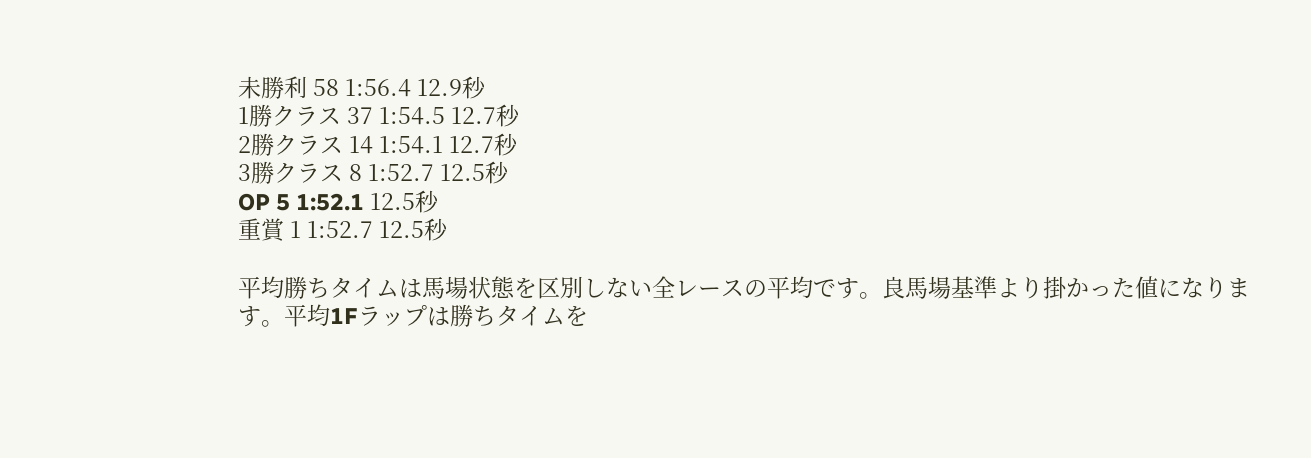未勝利 58 1:56.4 12.9秒
1勝クラス 37 1:54.5 12.7秒
2勝クラス 14 1:54.1 12.7秒
3勝クラス 8 1:52.7 12.5秒
OP 5 1:52.1 12.5秒
重賞 1 1:52.7 12.5秒

平均勝ちタイムは馬場状態を区別しない全レースの平均です。良馬場基準より掛かった値になります。平均1Fラップは勝ちタイムを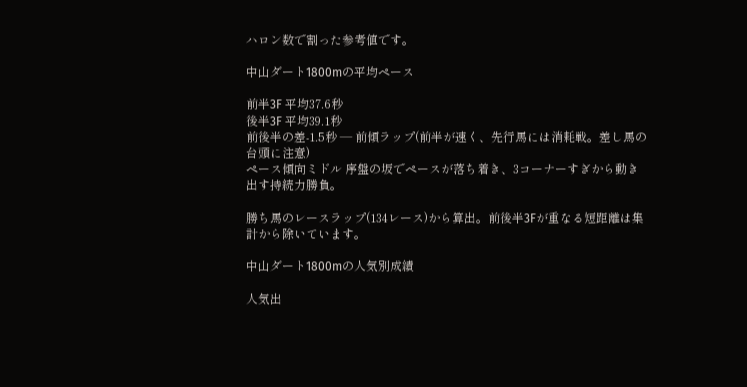ハロン数で割った参考値です。

中山ダート1800mの平均ペース

前半3F 平均37.6秒
後半3F 平均39.1秒
前後半の差-1.5秒 — 前傾ラップ(前半が速く、先行馬には消耗戦。差し馬の台頭に注意)
ペース傾向ミドル 序盤の坂でペースが落ち着き、3コーナーすぎから動き出す持続力勝負。

勝ち馬のレースラップ(134レース)から算出。前後半3Fが重なる短距離は集計から除いています。

中山ダート1800mの人気別成績

人気出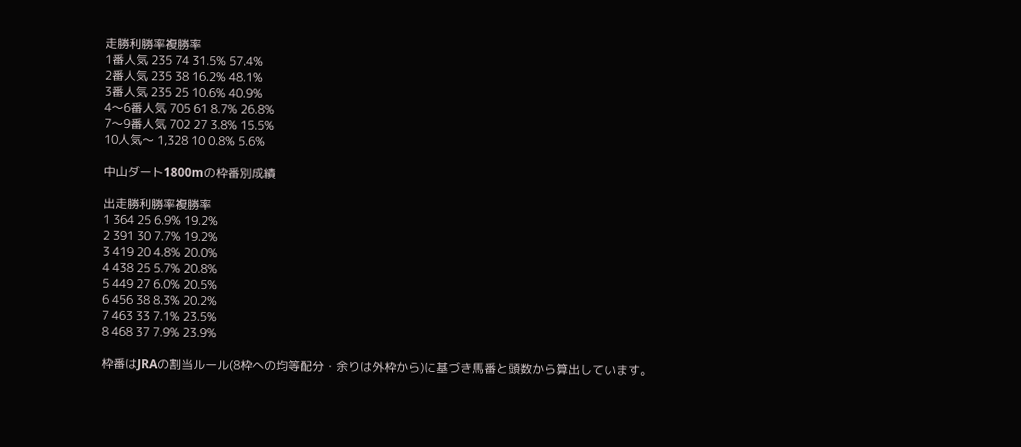走勝利勝率複勝率
1番人気 235 74 31.5% 57.4%
2番人気 235 38 16.2% 48.1%
3番人気 235 25 10.6% 40.9%
4〜6番人気 705 61 8.7% 26.8%
7〜9番人気 702 27 3.8% 15.5%
10人気〜 1,328 10 0.8% 5.6%

中山ダート1800mの枠番別成績

出走勝利勝率複勝率
1 364 25 6.9% 19.2%
2 391 30 7.7% 19.2%
3 419 20 4.8% 20.0%
4 438 25 5.7% 20.8%
5 449 27 6.0% 20.5%
6 456 38 8.3% 20.2%
7 463 33 7.1% 23.5%
8 468 37 7.9% 23.9%

枠番はJRAの割当ルール(8枠への均等配分・余りは外枠から)に基づき馬番と頭数から算出しています。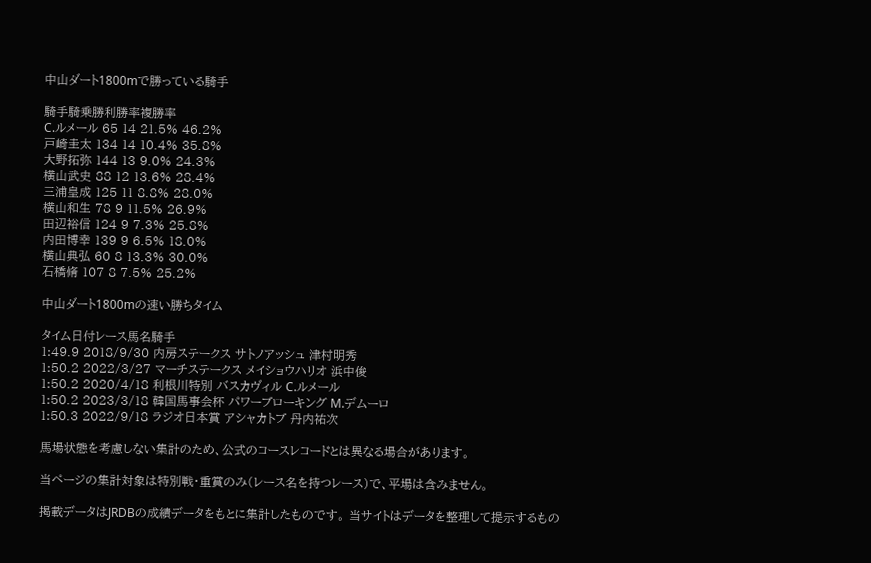中山ダート1800mで勝っている騎手

騎手騎乗勝利勝率複勝率
C.ルメール 65 14 21.5% 46.2%
戸崎圭太 134 14 10.4% 35.8%
大野拓弥 144 13 9.0% 24.3%
横山武史 88 12 13.6% 28.4%
三浦皇成 125 11 8.8% 28.0%
横山和生 78 9 11.5% 26.9%
田辺裕信 124 9 7.3% 25.8%
内田博幸 139 9 6.5% 18.0%
横山典弘 60 8 13.3% 30.0%
石橋脩 107 8 7.5% 25.2%

中山ダート1800mの速い勝ちタイム

タイム日付レース馬名騎手
1:49.9 2018/9/30 内房ステークス サトノアッシュ 津村明秀
1:50.2 2022/3/27 マーチステークス メイショウハリオ 浜中俊
1:50.2 2020/4/18 利根川特別 バスカヴィル C.ルメール
1:50.2 2023/3/18 韓国馬事会杯 パワーブローキング M.デムーロ
1:50.3 2022/9/18 ラジオ日本賞 アシャカトブ 丹内祐次

馬場状態を考慮しない集計のため、公式のコースレコードとは異なる場合があります。

当ページの集計対象は特別戦・重賞のみ(レース名を持つレース)で、平場は含みません。

掲載データはJRDBの成績データをもとに集計したものです。 当サイトはデータを整理して提示するもの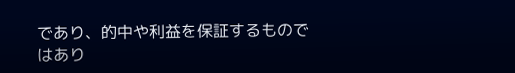であり、的中や利益を保証するものではあり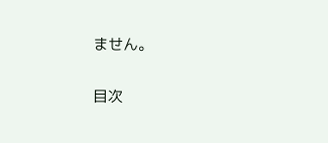ません。

目次